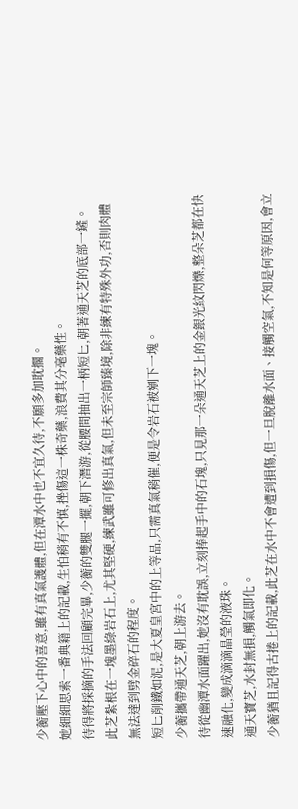少蘅壓下心中的喜意,雖有真氣護體,但在潭水中也不宜久待,不願多加耽擱。
她細細思索一番典籍上的記載,生怕稍有不慎,挫傷這一株奇藥,浪費其分毫藥性。
待得將採摘的手法回顧完畢,少蘅的雙腿一擺,朝下潛游,從腰間抽出一柄短匕,朝著通天芝的底部一鏟。
此芝紮根在一塊墨綠岩石上,尤其堅硬,練武雖可修出真氣,但未至宗師臻境,除非練有特殊外功,否則肉體無法達到劈金碎石的程度。
短匕削鐵如泥,是大夏皇宮中的上等品,只需真氣稍催,便是令岩石被剜下一塊。
少蘅攜帶通天芝,朝上游去。
待從幽潭水面躍出,她沒有耽誤,立刻捧起手中的石塊,只見那一朵通天芝上的金銀光紋閃爍,整朵芝都在快速融化,變成滴滴晶瑩的液珠。
通天寶芝,水封無損,觸氣即化。
少蘅猶且記得古捲上的記載,此芝在水中不會遭到損傷,但一旦脫離水面、接觸空氣,不知是何等原因,會立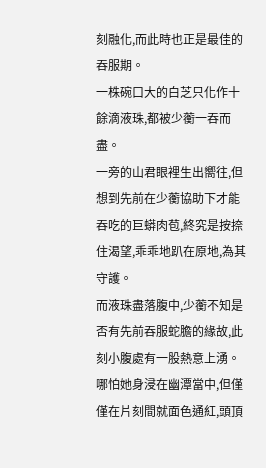刻融化,而此時也正是最佳的吞服期。
一株碗口大的白芝只化作十餘滴液珠,都被少蘅一吞而盡。
一旁的山君眼裡生出嚮往,但想到先前在少蘅協助下才能吞吃的巨蟒肉苞,終究是按捺住渴望,乖乖地趴在原地,為其守護。
而液珠盡落腹中,少蘅不知是否有先前吞服蛇膽的緣故,此刻小腹處有一股熱意上湧。
哪怕她身浸在幽潭當中,但僅僅在片刻間就面色通紅,頭頂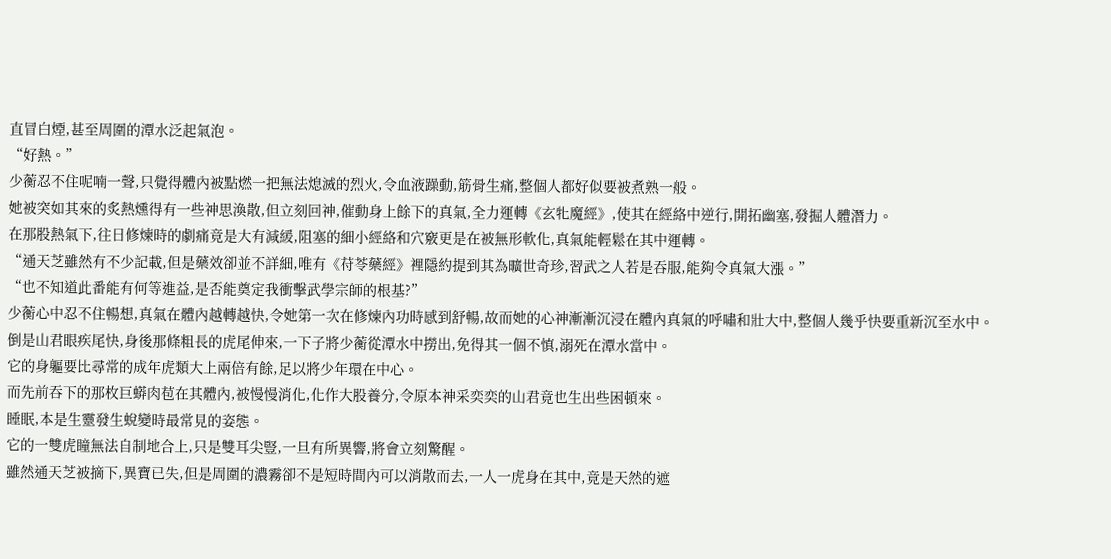直冒白煙,甚至周圍的潭水泛起氣泡。
“好熱。”
少蘅忍不住呢喃一聲,只覺得體內被點燃一把無法熄滅的烈火,令血液躁動,筋骨生痛,整個人都好似要被煮熟一般。
她被突如其來的炙熱燻得有一些神思渙散,但立刻回神,催動身上餘下的真氣,全力運轉《玄牝魔經》,使其在經絡中逆行,開拓幽塞,發掘人體潛力。
在那股熱氣下,往日修煉時的劇痛竟是大有減緩,阻塞的細小經絡和穴竅更是在被無形軟化,真氣能輕鬆在其中運轉。
“通天芝雖然有不少記載,但是藥效卻並不詳細,唯有《苻苓藥經》裡隱約提到其為曠世奇珍,習武之人若是吞服,能夠令真氣大漲。”
“也不知道此番能有何等進益,是否能奠定我衝擊武學宗師的根基?”
少蘅心中忍不住暢想,真氣在體內越轉越快,令她第一次在修煉內功時感到舒暢,故而她的心神漸漸沉浸在體內真氣的呼嘯和壯大中,整個人幾乎快要重新沉至水中。
倒是山君眼疾尾快,身後那條粗長的虎尾伸來,一下子將少蘅從潭水中撈出,免得其一個不慎,溺死在潭水當中。
它的身軀要比尋常的成年虎類大上兩倍有餘,足以將少年環在中心。
而先前吞下的那枚巨蟒肉苞在其體內,被慢慢消化,化作大股養分,令原本神采奕奕的山君竟也生出些困頓來。
睡眠,本是生靈發生蛻變時最常見的姿態。
它的一雙虎瞳無法自制地合上,只是雙耳尖豎,一旦有所異響,將會立刻驚醒。
雖然通天芝被摘下,異寶已失,但是周圍的濃霧卻不是短時間內可以消散而去,一人一虎身在其中,竟是天然的遮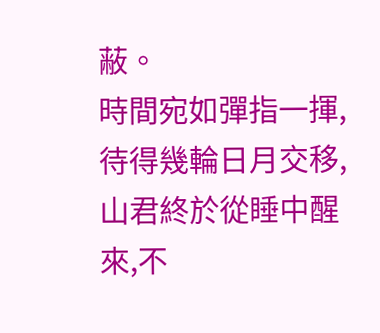蔽。
時間宛如彈指一揮,待得幾輪日月交移,山君終於從睡中醒來,不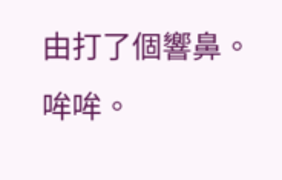由打了個響鼻。
哞哞。